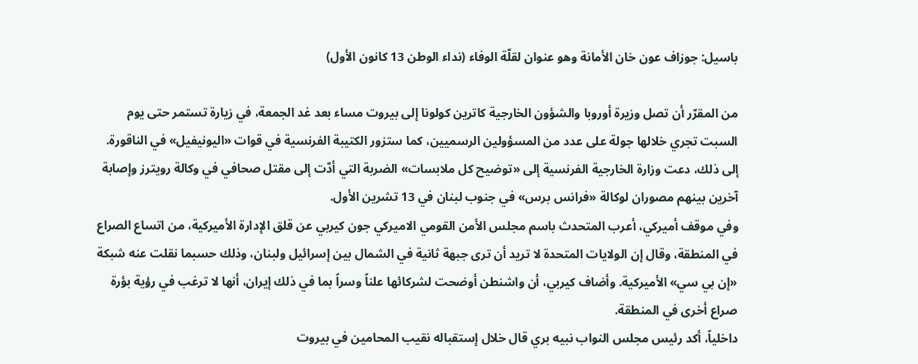باسيل: جوزاف عون خان الأمانة وهو عنوان لقلّة الوفاء (نداء الوطن 13 كانون الأول)

من المقرّر أن تصل وزيرة أوروبا والشؤون الخارجية كاترين كولونا إلى بيروت مساء بعد غد الجمعة، في زيارة تستمر حتى يوم السبت تجري خلالها جولة على عدد من المسؤولين الرسميين، كما ستزور الكتيبة الفرنسية في قوات «اليونيفيل» في الناقورة.
إلى ذلك، دعت وزارة الخارجية الفرنسية إلى «توضيح كل ملابسات» الضربة التي أدّت إلى مقتل صحافي في وكالة رويترز وإصابة آخرين بينهم مصوران لوكالة «فرانس برس» في جنوب لبنان في 13 تشرين الأول.
وفي موقف أميركي، أعرب المتحدث باسم مجلس الأمن القومي الاميركي جون كيربي عن قلق الإدارة الأميركية، من اتساع الصراع في المنطقة، وقال إن الولايات المتحدة لا تريد أن ترى جبهة ثانية في الشمال بين إسرائيل ولبنان، وذلك حسبما نقلت عنه شبكة «إن بي سي» الأميركية. وأضاف كيربي، أن واشنطن أوضحت لشركائها علناً وسراً بما في ذلك إيران، أنها لا ترغب في رؤية بؤرة صراع أخرى في المنطقة.
داخلياً، أكد رئيس مجلس النواب نبيه بري قال خلال إستقباله نقيب المحامين في بيروت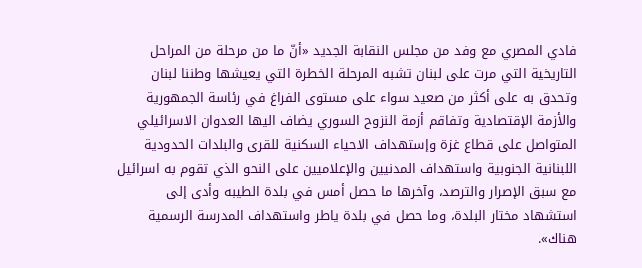فادي المصري مع وفد من مجلس النقابة الجديد «أنّ ما من مرحلة من المراحل التاريخية التي مرت على لبنان تشبه المرحلة الخطرة التي يعيشها وطننا لبنان وتحدق به على أكثر من صعيد سواء على مستوى الفراغ في رئاسة الجمهورية والأزمة الإقتصادية وتفاقم أزمة النزوح السوري يضاف اليها العدوان الاسرائيلي المتواصل على قطاع غزة وإستهداف الاحياء السكنية للقرى والبلدات الحدودية اللبنانية الجنوبية واستهداف المدنيين والإعلاميين على النحو الذي تقوم به اسرائيل مع سبق الإصرار والترصد، وآخرها ما حصل أمس في بلدة الطيبه وأدى إلى استشهاد مختار البلدة، وما حصل في بلدة ياطر واستهداف المدرسة الرسمية هناك».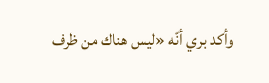وأكد بري أنّه «ليس هناك من ظرف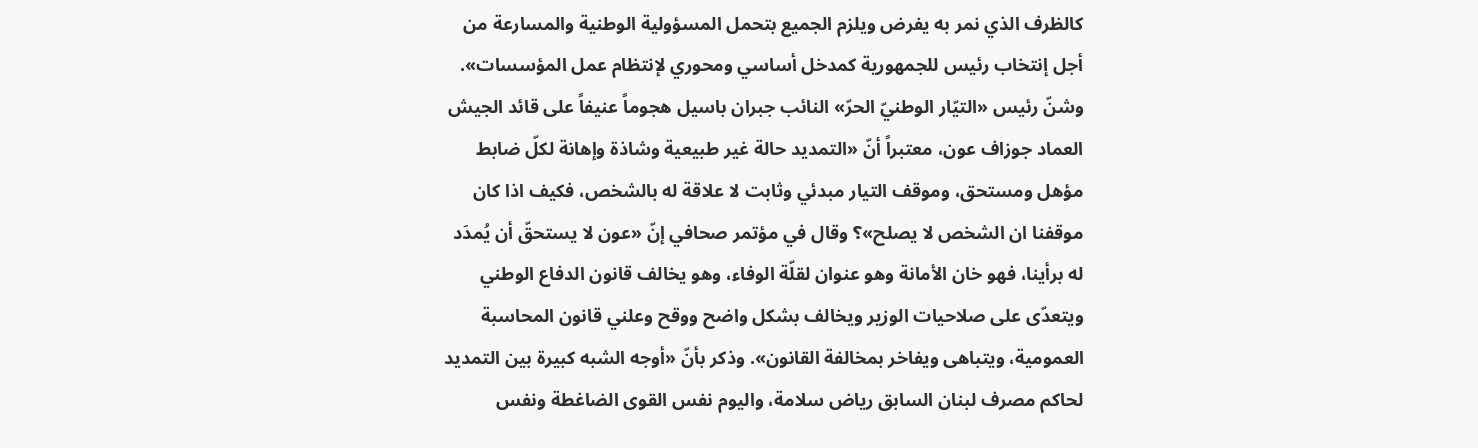كالظرف الذي نمر به يفرض ويلزم الجميع بتحمل المسؤولية الوطنية والمسارعة من أجل إنتخاب رئيس للجمهورية كمدخل أساسي ومحوري لإنتظام عمل المؤسسات».
وشنّ رئيس «التيّار الوطنيّ الحرّ» النائب جبران باسيل هجوماً عنيفاً على قائد الجيش العماد جوزاف عون، معتبراً أنّ «التمديد حالة غير طبيعية وشاذة وإهانة لكلّ ضابط مؤهل ومستحق، وموقف التيار مبدئي وثابت لا علاقة له بالشخص، فكيف اذا كان موقفنا ان الشخص لا يصلح»؟ وقال في مؤتمر صحافي إنّ «عون لا يستحقّ أن يُمدَد له برأينا، فهو خان الأمانة وهو عنوان لقلّة الوفاء، وهو يخالف قانون الدفاع الوطني ويتعدّى على صلاحيات الوزير ويخالف بشكل واضح ووقح وعلني قانون المحاسبة العمومية، ويتباهى ويفاخر بمخالفة القانون». وذكر بأنّ «أوجه الشبه كبيرة بين التمديد لحاكم مصرف لبنان السابق رياض سلامة، واليوم نفس القوى الضاغطة ونفس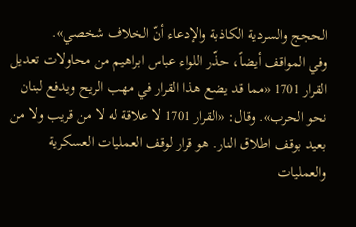الحجج والسردية الكاذبة والإدعاء أنّ الخلاف شخصي».
وفي المواقف أيضاً، حذّر اللواء عباس ابراهيم من محاولات تعديل القرار 1701 «مما قد يضع هذا القرار في مهب الريح ويدفع لبنان نحو الحرب». وقال: «القرار 1701 لا علاقة له لا من قريب ولا من بعيد بوقف اطلاق النار. هو قرار لوقف العمليات العسكرية والعمليات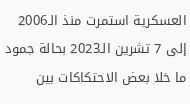العسكرية استمرت منذ الـ2006 إلى 7 تشرين الـ2023 بحالة جمود ما خلا بعض الاحتكاكات بين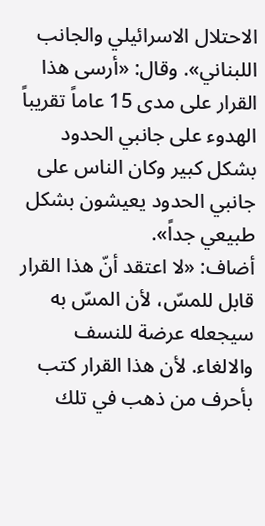الاحتلال الاسرائيلي والجانب اللبناني». وقال: «أرسى هذا القرار على مدى 15 عاماً تقريباً الهدوء على جانبي الحدود بشكل كبير وكان الناس على جانبي الحدود يعيشون بشكل طبيعي جداً».
أضاف: «لا اعتقد أنّ هذا القرار قابل للمسّ، لأن المسّ به سيجعله عرضة للنسف والالغاء. لأن هذا القرار كتب بأحرف من ذهب في تلك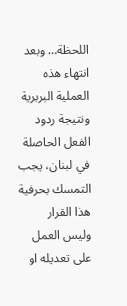اللحظة… وبعد انتهاء هذه العملية البربرية ونتيجة ردود الفعل الحاصلة في لبنان، يجب التمسك بحرفية هذا القرار وليس العمل على تعديله او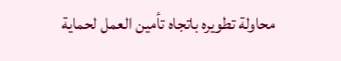محاولة تطويره باتجاه تأمين العمل لحماية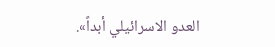العدو الاسرائيلي أبداً».